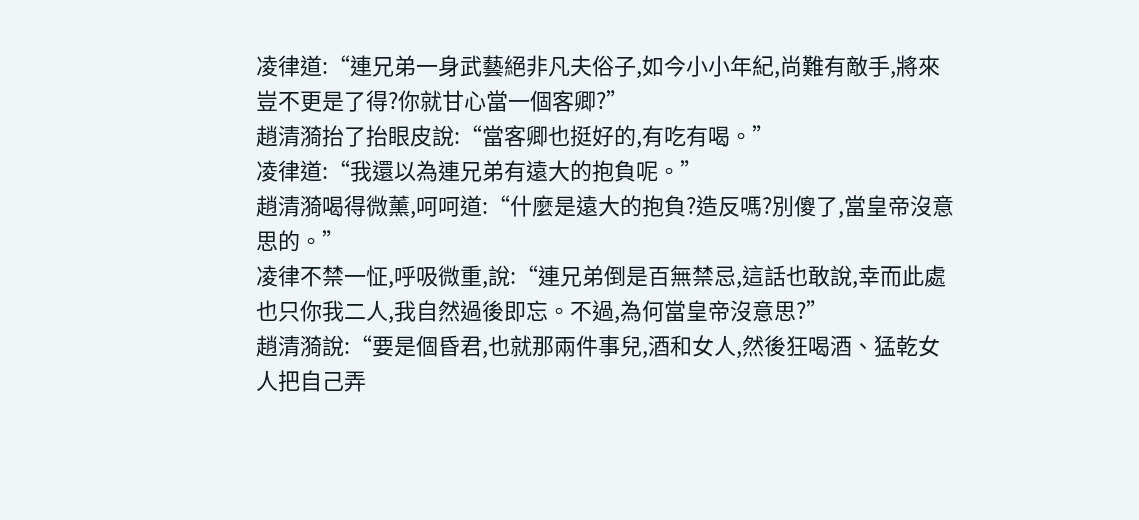凌律道:“連兄弟一身武藝絕非凡夫俗子,如今小小年紀,尚難有敵手,將來豈不更是了得?你就甘心當一個客卿?”
趙清漪抬了抬眼皮說:“當客卿也挺好的,有吃有喝。”
凌律道:“我還以為連兄弟有遠大的抱負呢。”
趙清漪喝得微薰,呵呵道:“什麼是遠大的抱負?造反嗎?別傻了,當皇帝沒意思的。”
凌律不禁一怔,呼吸微重,說:“連兄弟倒是百無禁忌,這話也敢說,幸而此處也只你我二人,我自然過後即忘。不過,為何當皇帝沒意思?”
趙清漪說:“要是個昏君,也就那兩件事兒,酒和女人,然後狂喝酒、猛乾女人把自己弄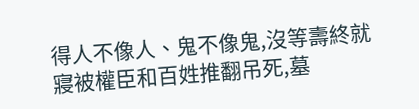得人不像人、鬼不像鬼,沒等壽終就寢被權臣和百姓推翻吊死,墓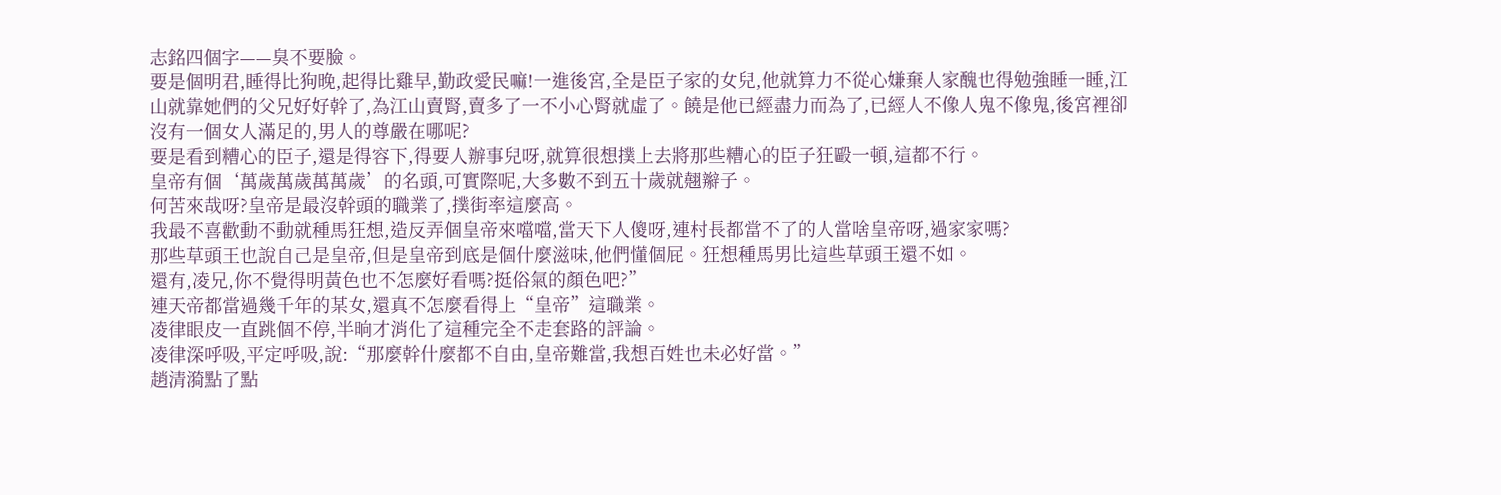志銘四個字——臭不要臉。
要是個明君,睡得比狗晚,起得比雞早,勤政愛民嘛!一進後宮,全是臣子家的女兒,他就算力不從心嫌棄人家醜也得勉強睡一睡,江山就靠她們的父兄好好幹了,為江山賣腎,賣多了一不小心腎就虛了。饒是他已經盡力而為了,已經人不像人鬼不像鬼,後宮裡卻沒有一個女人滿足的,男人的尊嚴在哪呢?
要是看到糟心的臣子,還是得容下,得要人辦事兒呀,就算很想撲上去將那些糟心的臣子狂毆一頓,這都不行。
皇帝有個‘萬歲萬歲萬萬歲’的名頭,可實際呢,大多數不到五十歲就翹辮子。
何苦來哉呀?皇帝是最沒幹頭的職業了,撲街率這麼高。
我最不喜歡動不動就種馬狂想,造反弄個皇帝來噹噹,當天下人傻呀,連村長都當不了的人當啥皇帝呀,過家家嗎?
那些草頭王也說自己是皇帝,但是皇帝到底是個什麼滋味,他們懂個屁。狂想種馬男比這些草頭王還不如。
還有,凌兄,你不覺得明黃色也不怎麼好看嗎?挺俗氣的顏色吧?”
連天帝都當過幾千年的某女,還真不怎麼看得上“皇帝”這職業。
凌律眼皮一直跳個不停,半晌才消化了這種完全不走套路的評論。
凌律深呼吸,平定呼吸,說:“那麼幹什麼都不自由,皇帝難當,我想百姓也未必好當。”
趙清漪點了點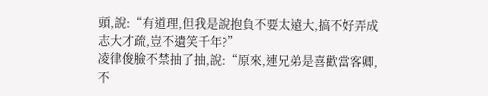頭,說:“有道理,但我是說抱負不要太遠大,搞不好弄成志大才疏,豈不遺笑千年?”
凌律俊臉不禁抽了抽,說:“原來,連兄弟是喜歡當客卿,不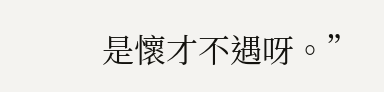是懷才不遇呀。”